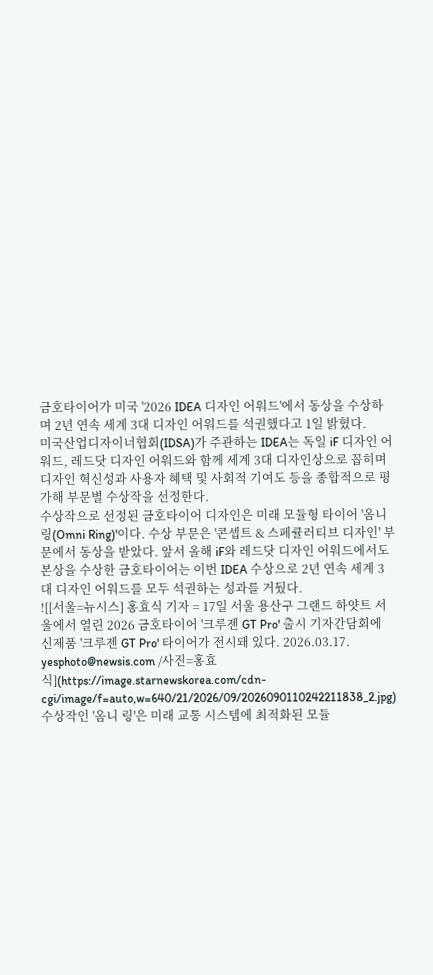금호타이어가 미국 '2026 IDEA 디자인 어워드'에서 동상을 수상하며 2년 연속 세계 3대 디자인 어워드를 석권했다고 1일 밝혔다.
미국산업디자이너협회(IDSA)가 주관하는 IDEA는 독일 iF 디자인 어워드, 레드닷 디자인 어워드와 함께 세계 3대 디자인상으로 꼽히며 디자인 혁신성과 사용자 혜택 및 사회적 기여도 등을 종합적으로 평가해 부문별 수상작을 선정한다.
수상작으로 선정된 금호타이어 디자인은 미래 모듈형 타이어 '옴니 링(Omni Ring)'이다. 수상 부문은 '콘셉트 & 스페큘러티브 디자인' 부문에서 동상을 받았다. 앞서 올해 iF와 레드닷 디자인 어워드에서도 본상을 수상한 금호타이어는 이번 IDEA 수상으로 2년 연속 세계 3대 디자인 어워드를 모두 석권하는 성과를 거뒀다.
![[서울=뉴시스] 홍효식 기자 = 17일 서울 용산구 그랜드 하얏트 서울에서 열린 2026 금호타이어 '크루젠 GT Pro' 출시 기자간담회에 신제품 '크루젠 GT Pro' 타이어가 전시돼 있다. 2026.03.17. yesphoto@newsis.com /사진=홍효식](https://image.starnewskorea.com/cdn-cgi/image/f=auto,w=640/21/2026/09/2026090110242211838_2.jpg)
수상작인 '옴니 링'은 미래 교통 시스템에 최적화된 모듈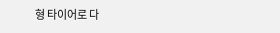형 타이어로 다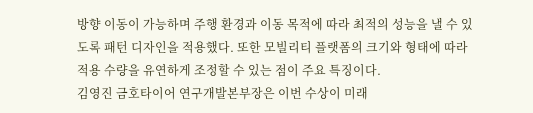방향 이동이 가능하며 주행 환경과 이동 목적에 따라 최적의 성능을 낼 수 있도록 패턴 디자인을 적용했다. 또한 모빌리티 플랫폼의 크기와 형태에 따라 적용 수량을 유연하게 조정할 수 있는 점이 주요 특징이다.
김영진 금호타이어 연구개발본부장은 이번 수상이 미래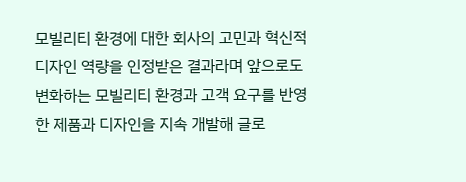모빌리티 환경에 대한 회사의 고민과 혁신적 디자인 역량을 인정받은 결과라며 앞으로도 변화하는 모빌리티 환경과 고객 요구를 반영한 제품과 디자인을 지속 개발해 글로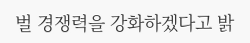벌 경쟁력을 강화하겠다고 밝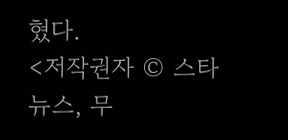혔다.
<저작권자 © 스타뉴스, 무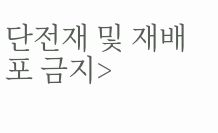단전재 및 재배포 금지>